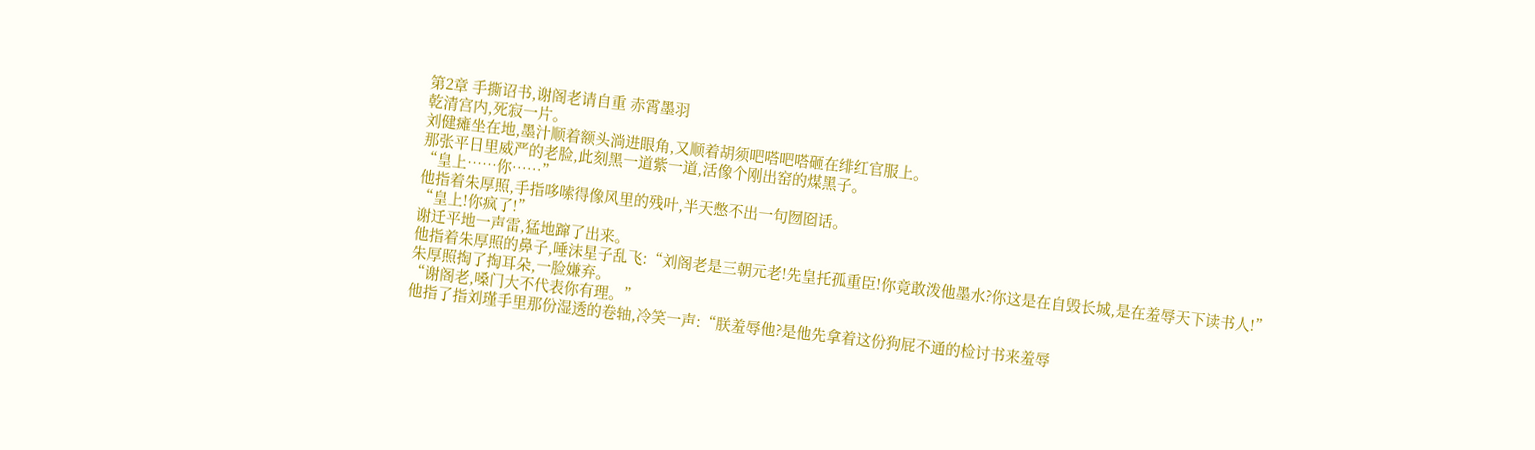第2章 手撕诏书,谢阁老请自重 赤霄墨羽
乾清宫内,死寂一片。
刘健瘫坐在地,墨汁顺着额头淌进眼角,又顺着胡须吧嗒吧嗒砸在绯红官服上。
那张平日里威严的老脸,此刻黑一道紫一道,活像个刚出窑的煤黑子。
“皇上……你……”
他指着朱厚照,手指哆嗦得像风里的残叶,半天憋不出一句囫囵话。
“皇上!你疯了!”
谢迁平地一声雷,猛地蹿了出来。
他指着朱厚照的鼻子,唾沫星子乱飞:“刘阁老是三朝元老!先皇托孤重臣!你竟敢泼他墨水?你这是在自毁长城,是在羞辱天下读书人!”
朱厚照掏了掏耳朵,一脸嫌弃。
“谢阁老,嗓门大不代表你有理。”
他指了指刘瑾手里那份湿透的卷轴,冷笑一声:“朕羞辱他?是他先拿着这份狗屁不通的检讨书来羞辱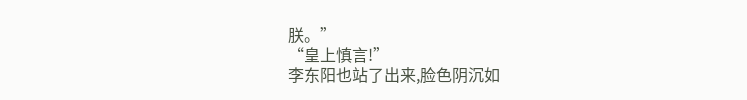朕。”
“皇上慎言!”
李东阳也站了出来,脸色阴沉如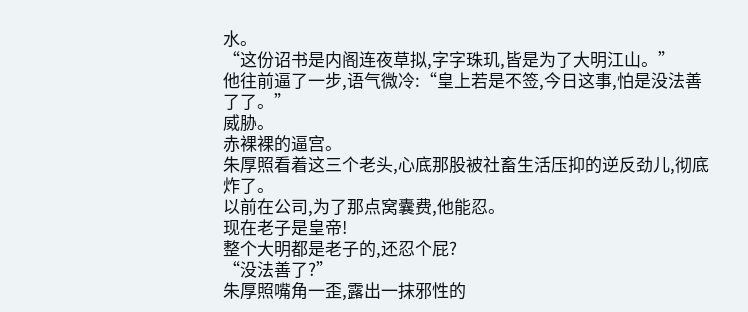水。
“这份诏书是内阁连夜草拟,字字珠玑,皆是为了大明江山。”
他往前逼了一步,语气微冷:“皇上若是不签,今日这事,怕是没法善了了。”
威胁。
赤裸裸的逼宫。
朱厚照看着这三个老头,心底那股被社畜生活压抑的逆反劲儿,彻底炸了。
以前在公司,为了那点窝囊费,他能忍。
现在老子是皇帝!
整个大明都是老子的,还忍个屁?
“没法善了?”
朱厚照嘴角一歪,露出一抹邪性的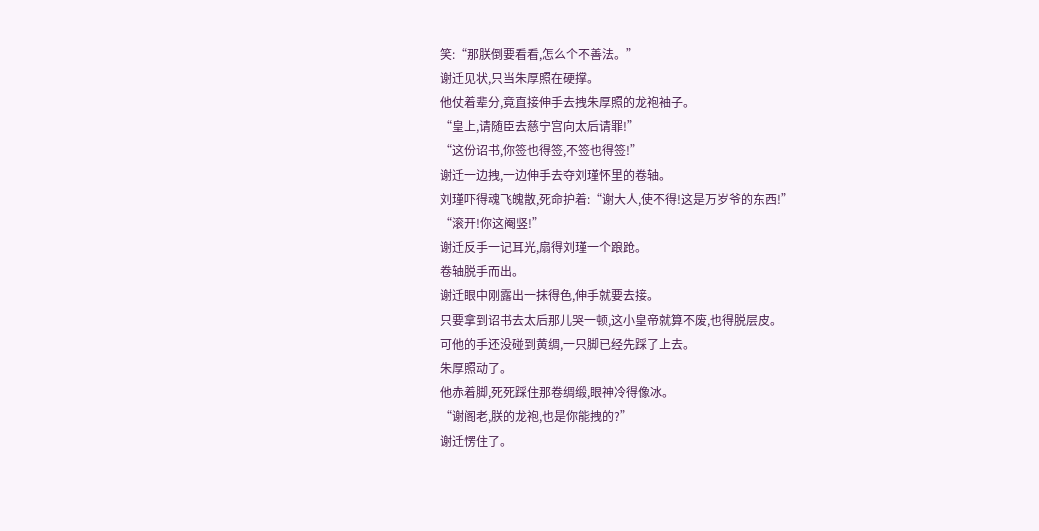笑:“那朕倒要看看,怎么个不善法。”
谢迁见状,只当朱厚照在硬撑。
他仗着辈分,竟直接伸手去拽朱厚照的龙袍袖子。
“皇上,请随臣去慈宁宫向太后请罪!”
“这份诏书,你签也得签,不签也得签!”
谢迁一边拽,一边伸手去夺刘瑾怀里的卷轴。
刘瑾吓得魂飞魄散,死命护着:“谢大人,使不得!这是万岁爷的东西!”
“滚开!你这阉竖!”
谢迁反手一记耳光,扇得刘瑾一个踉跄。
卷轴脱手而出。
谢迁眼中刚露出一抹得色,伸手就要去接。
只要拿到诏书去太后那儿哭一顿,这小皇帝就算不废,也得脱层皮。
可他的手还没碰到黄绸,一只脚已经先踩了上去。
朱厚照动了。
他赤着脚,死死踩住那卷绸缎,眼神冷得像冰。
“谢阁老,朕的龙袍,也是你能拽的?”
谢迁愣住了。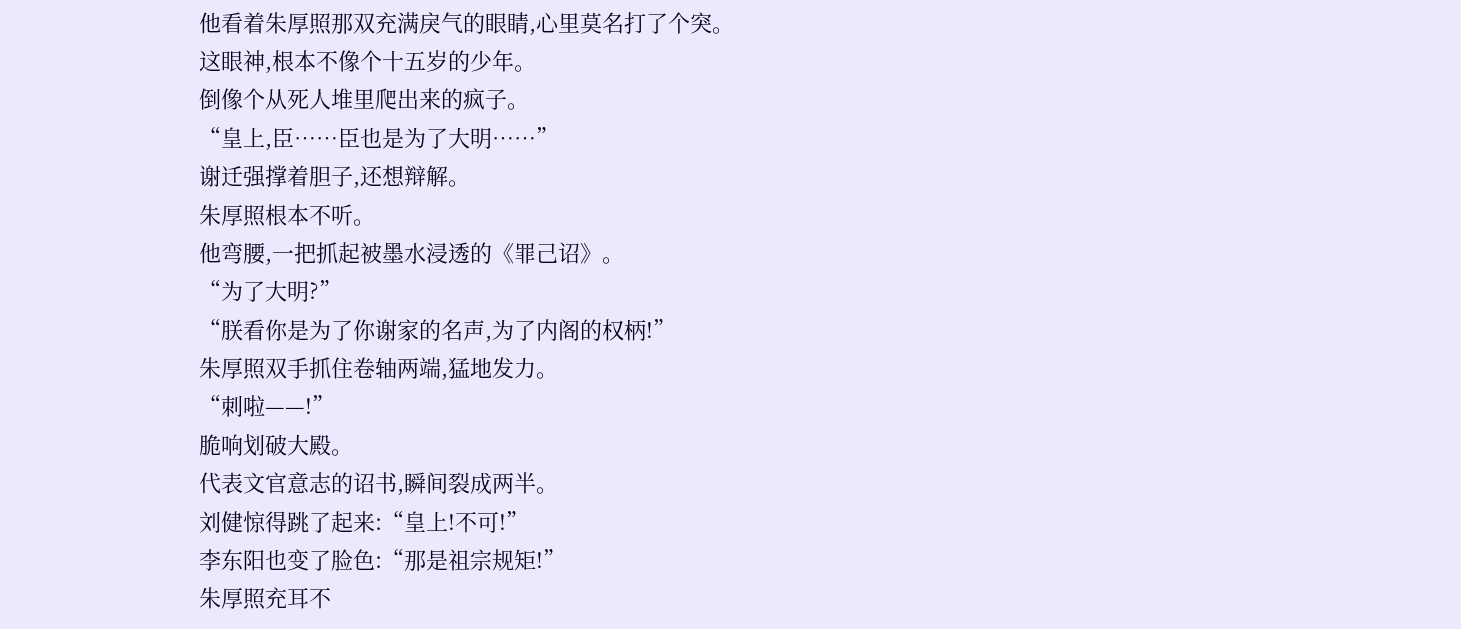他看着朱厚照那双充满戾气的眼睛,心里莫名打了个突。
这眼神,根本不像个十五岁的少年。
倒像个从死人堆里爬出来的疯子。
“皇上,臣……臣也是为了大明……”
谢迁强撑着胆子,还想辩解。
朱厚照根本不听。
他弯腰,一把抓起被墨水浸透的《罪己诏》。
“为了大明?”
“朕看你是为了你谢家的名声,为了内阁的权柄!”
朱厚照双手抓住卷轴两端,猛地发力。
“刺啦——!”
脆响划破大殿。
代表文官意志的诏书,瞬间裂成两半。
刘健惊得跳了起来:“皇上!不可!”
李东阳也变了脸色:“那是祖宗规矩!”
朱厚照充耳不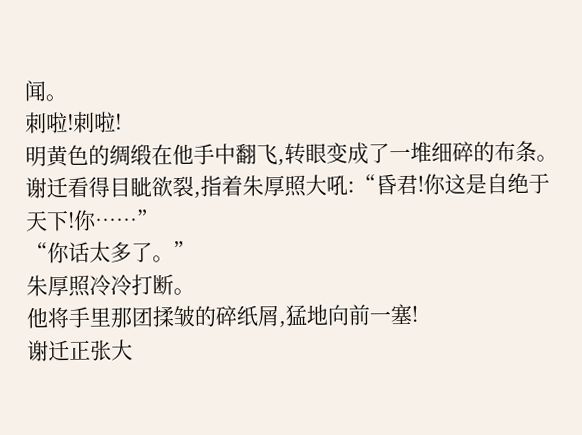闻。
刺啦!刺啦!
明黄色的绸缎在他手中翻飞,转眼变成了一堆细碎的布条。
谢迁看得目眦欲裂,指着朱厚照大吼:“昏君!你这是自绝于天下!你……”
“你话太多了。”
朱厚照冷冷打断。
他将手里那团揉皱的碎纸屑,猛地向前一塞!
谢迁正张大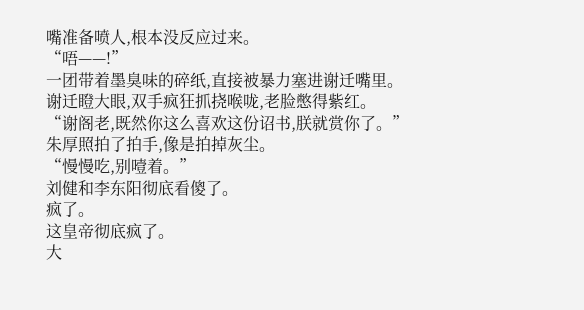嘴准备喷人,根本没反应过来。
“唔——!”
一团带着墨臭味的碎纸,直接被暴力塞进谢迁嘴里。
谢迁瞪大眼,双手疯狂抓挠喉咙,老脸憋得紫红。
“谢阁老,既然你这么喜欢这份诏书,朕就赏你了。”
朱厚照拍了拍手,像是拍掉灰尘。
“慢慢吃,别噎着。”
刘健和李东阳彻底看傻了。
疯了。
这皇帝彻底疯了。
大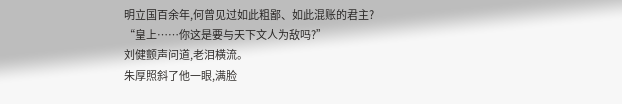明立国百余年,何曾见过如此粗鄙、如此混账的君主?
“皇上……你这是要与天下文人为敌吗?”
刘健颤声问道,老泪横流。
朱厚照斜了他一眼,满脸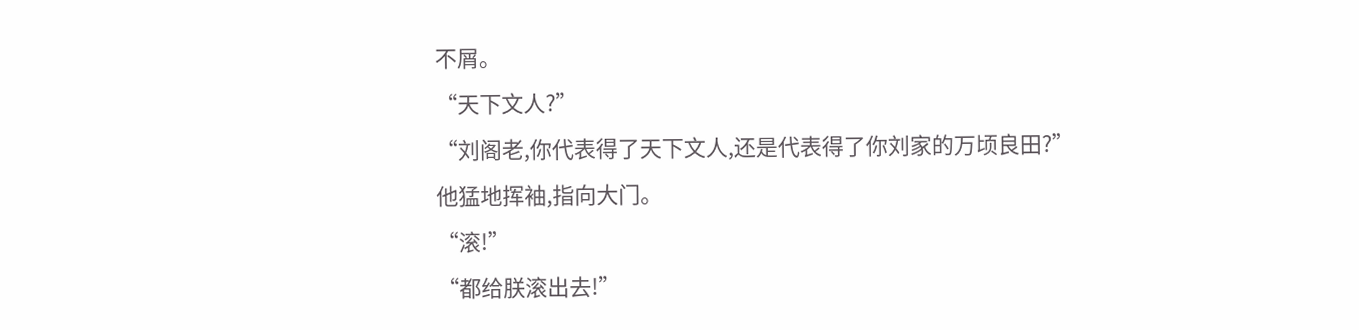不屑。
“天下文人?”
“刘阁老,你代表得了天下文人,还是代表得了你刘家的万顷良田?”
他猛地挥袖,指向大门。
“滚!”
“都给朕滚出去!”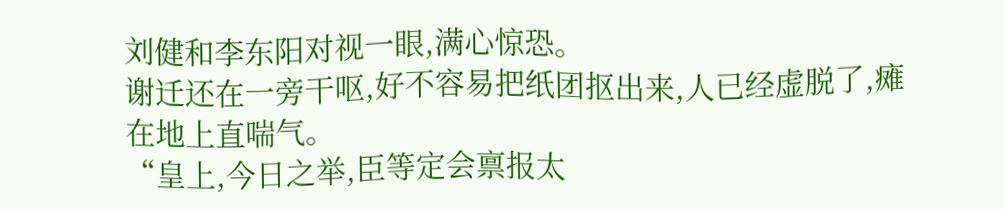刘健和李东阳对视一眼,满心惊恐。
谢迁还在一旁干呕,好不容易把纸团抠出来,人已经虚脱了,瘫在地上直喘气。
“皇上,今日之举,臣等定会禀报太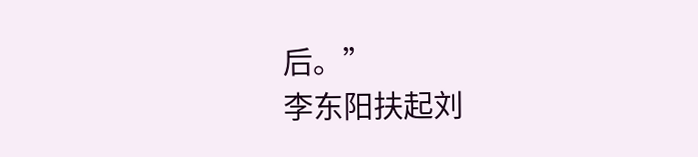后。”
李东阳扶起刘